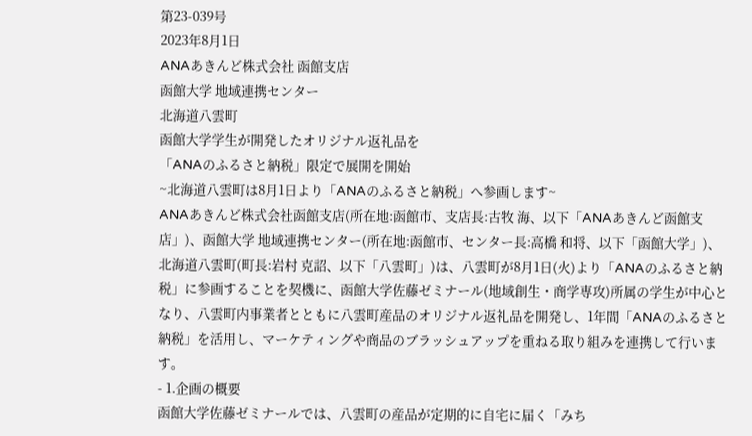第23-039号
2023年8月1日
ANAあきんど株式会社 函館支店
函館大学 地域連携センター
北海道八雲町
函館大学学生が開発したオリジナル返礼品を
「ANAのふるさと納税」限定で展開を開始
~北海道八雲町は8月1日より「ANAのふるさと納税」へ参画します~
ANAあきんど株式会社函館支店(所在地:函館市、支店長:古牧 海、以下「ANAあきんど函館支店」)、函館大学 地域連携センター(所在地:函館市、センター長:高橋 和将、以下「函館大学」)、北海道八雲町(町長:岩村 克詔、以下「八雲町」)は、八雲町が8月1日(火)より「ANAのふるさと納税」に参画することを契機に、函館大学佐藤ゼミナール(地域創生・商学専攻)所属の学生が中心となり、八雲町内事業者とともに八雲町産品のオリジナル返礼品を開発し、1年間「ANAのふるさと納税」を活用し、マーケティングや商品のブラッシュアップを重ねる取り組みを連携して行います。
- 1.企画の概要
函館大学佐藤ゼミナールでは、八雲町の産品が定期的に自宅に届く「みち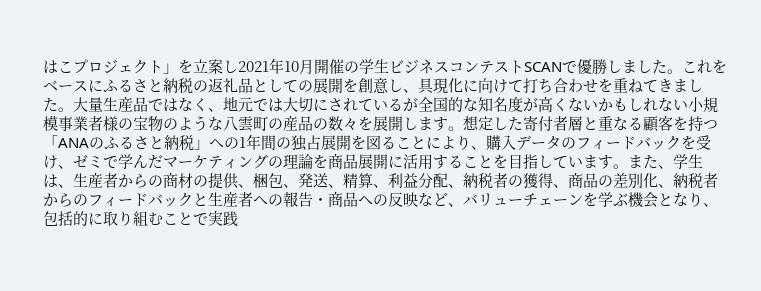はこプロジェクト」を立案し2021年10月開催の学生ビジネスコンテストSCANで優勝しました。これをベースにふるさと納税の返礼品としての展開を創意し、具現化に向けて打ち合わせを重ねてきました。大量生産品ではなく、地元では大切にされているが全国的な知名度が高くないかもしれない小規模事業者様の宝物のような八雲町の産品の数々を展開します。想定した寄付者層と重なる顧客を持つ「ANAのふるさと納税」への1年間の独占展開を図ることにより、購入データのフィードバックを受け、ゼミで学んだマーケティングの理論を商品展開に活用することを目指しています。また、学生は、生産者からの商材の提供、梱包、発送、精算、利益分配、納税者の獲得、商品の差別化、納税者からのフィードバックと生産者への報告・商品への反映など、バリューチェーンを学ぶ機会となり、包括的に取り組むことで実践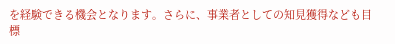を経験できる機会となります。さらに、事業者としての知見獲得なども目標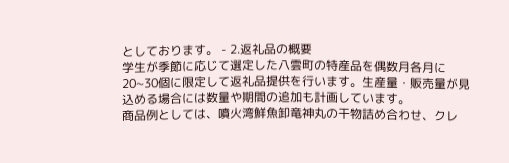としております。 - 2.返礼品の概要
学生が季節に応じて選定した八雲町の特産品を偶数月各月に20~30個に限定して返礼品提供を行います。生産量・販売量が見込める場合には数量や期間の追加も計画しています。
商品例としては、噴火湾鮮魚卸竜神丸の干物詰め合わせ、クレ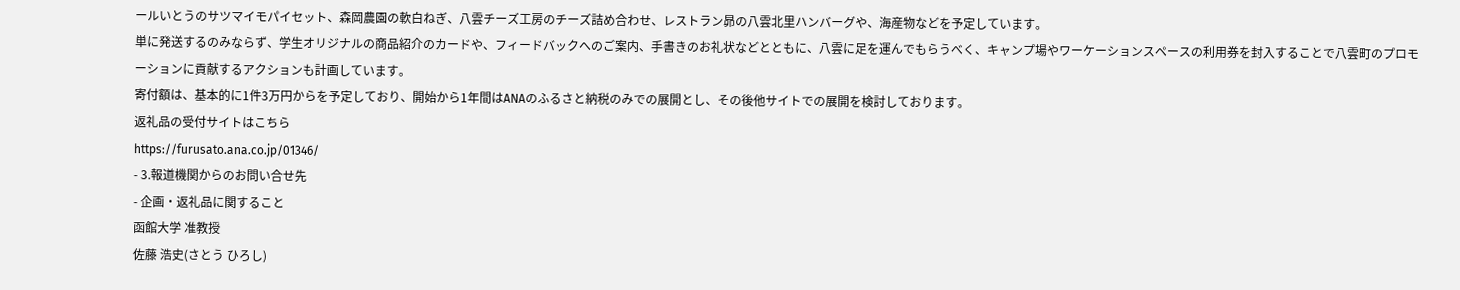ールいとうのサツマイモパイセット、森岡農園の軟白ねぎ、八雲チーズ工房のチーズ詰め合わせ、レストラン昴の八雲北里ハンバーグや、海産物などを予定しています。
単に発送するのみならず、学生オリジナルの商品紹介のカードや、フィードバックへのご案内、手書きのお礼状などとともに、八雲に足を運んでもらうべく、キャンプ場やワーケーションスペースの利用券を封入することで八雲町のプロモーションに貢献するアクションも計画しています。
寄付額は、基本的に1件3万円からを予定しており、開始から1年間はANAのふるさと納税のみでの展開とし、その後他サイトでの展開を検討しております。
返礼品の受付サイトはこちら
https://furusato.ana.co.jp/01346/
- 3.報道機関からのお問い合せ先
- 企画・返礼品に関すること
函館大学 准教授
佐藤 浩史(さとう ひろし)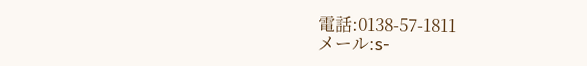電話:0138-57-1811
メール:s-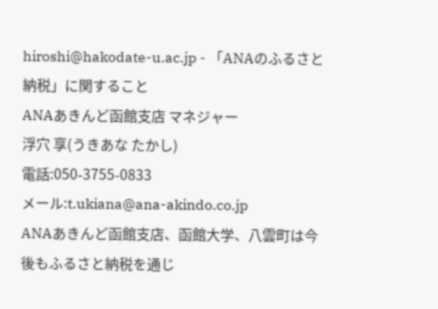hiroshi@hakodate-u.ac.jp - 「ANAのふるさと納税」に関すること
ANAあきんど函館支店 マネジャー
浮穴 享(うきあな たかし)
電話:050-3755-0833
メール:t.ukiana@ana-akindo.co.jp
ANAあきんど函館支店、函館大学、八雲町は今後もふるさと納税を通じ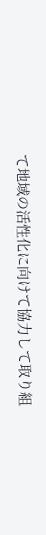て地域の活性化に向けて協力して取り組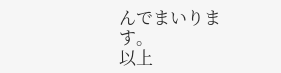んでまいります。
以上